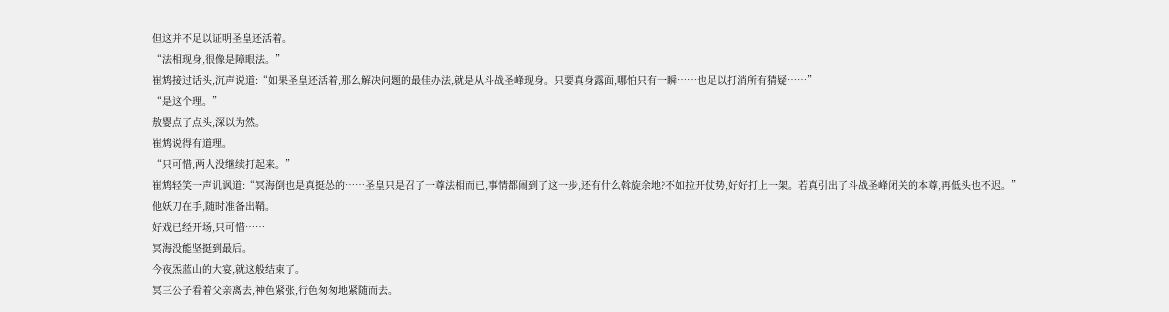但这并不足以证明圣皇还活着。
“法相现身,很像是障眼法。”
崔鸩接过话头,沉声说道:“如果圣皇还活着,那么解决问题的最佳办法,就是从斗战圣峰现身。只要真身露面,哪怕只有一瞬……也足以打消所有猜疑……”
“是这个理。”
敖婴点了点头,深以为然。
崔鸩说得有道理。
“只可惜,两人没继续打起来。”
崔鸩轻笑一声讥讽道:“冥海倒也是真挺怂的……圣皇只是召了一尊法相而已,事情都闹到了这一步,还有什么斡旋余地?不如拉开仗势,好好打上一架。若真引出了斗战圣峰闭关的本尊,再低头也不迟。”
他妖刀在手,随时准备出鞘。
好戏已经开场,只可惜……
冥海没能坚挺到最后。
今夜炁蓝山的大宴,就这般结束了。
冥三公子看着父亲离去,神色紧张,行色匆匆地紧随而去。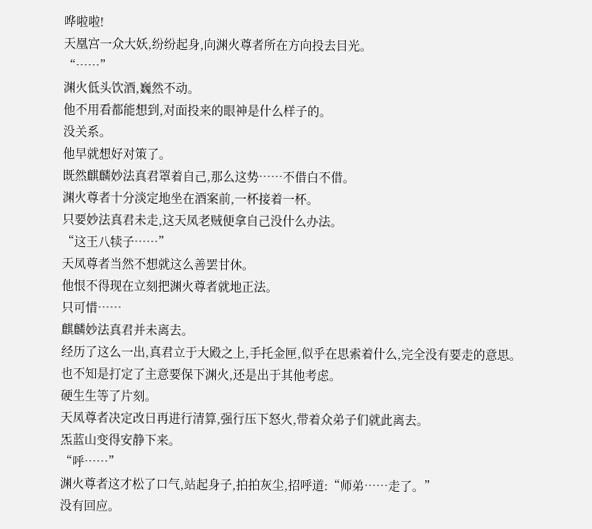哗啦啦!
天凰宫一众大妖,纷纷起身,向渊火尊者所在方向投去目光。
“……”
渊火低头饮酒,巍然不动。
他不用看都能想到,对面投来的眼神是什么样子的。
没关系。
他早就想好对策了。
既然麒麟妙法真君罩着自己,那么这势……不借白不借。
渊火尊者十分淡定地坐在酒案前,一杯接着一杯。
只要妙法真君未走,这天凤老贼便拿自己没什么办法。
“这王八犊子……”
天凤尊者当然不想就这么善罢甘休。
他恨不得现在立刻把渊火尊者就地正法。
只可惜……
麒麟妙法真君并未离去。
经历了这么一出,真君立于大殿之上,手托金匣,似乎在思索着什么,完全没有要走的意思。
也不知是打定了主意要保下渊火,还是出于其他考虑。
硬生生等了片刻。
天凤尊者决定改日再进行清算,强行压下怒火,带着众弟子们就此离去。
炁蓝山变得安静下来。
“呼……”
渊火尊者这才松了口气,站起身子,拍拍灰尘,招呼道:“师弟……走了。”
没有回应。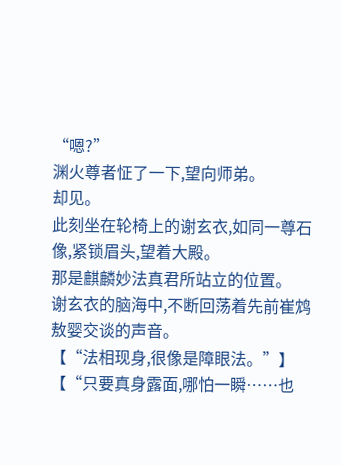“嗯?”
渊火尊者怔了一下,望向师弟。
却见。
此刻坐在轮椅上的谢玄衣,如同一尊石像,紧锁眉头,望着大殿。
那是麒麟妙法真君所站立的位置。
谢玄衣的脑海中,不断回荡着先前崔鸩敖婴交谈的声音。
【“法相现身,很像是障眼法。”】
【“只要真身露面,哪怕一瞬……也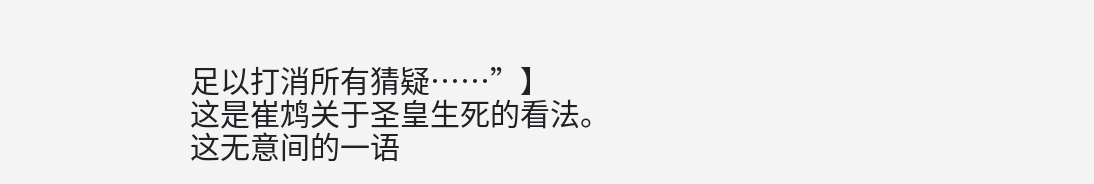足以打消所有猜疑……”】
这是崔鸩关于圣皇生死的看法。
这无意间的一语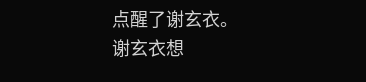点醒了谢玄衣。
谢玄衣想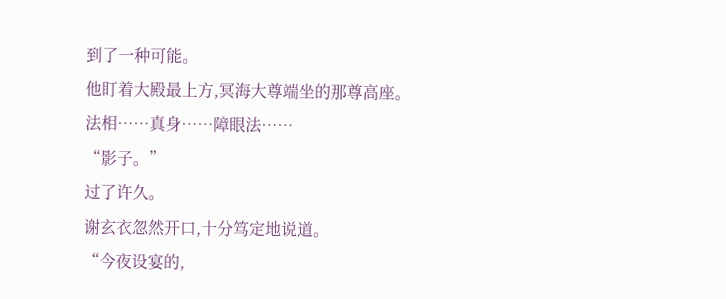到了一种可能。
他盯着大殿最上方,冥海大尊端坐的那尊高座。
法相……真身……障眼法……
“影子。”
过了许久。
谢玄衣忽然开口,十分笃定地说道。
“今夜设宴的,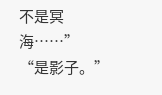不是冥海……”
“是影子。”